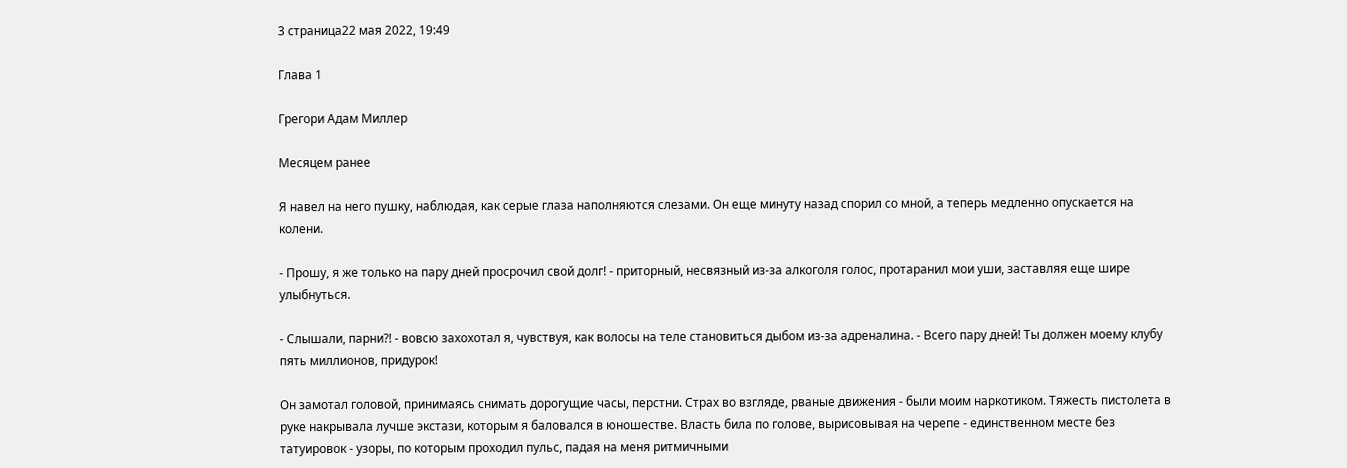3 страница22 мая 2022, 19:49

Глава 1

Грегори Адам Миллер

Месяцем ранее

Я навел на него пушку, наблюдая, как серые глаза наполняются слезами. Он еще минуту назад спорил со мной, а теперь медленно опускается на колени.

- Прошу, я же только на пару дней просрочил свой долг! - приторный, несвязный из-за алкоголя голос, протаранил мои уши, заставляя еще шире улыбнуться.

- Слышали, парни?! - вовсю захохотал я, чувствуя, как волосы на теле становиться дыбом из-за адреналина. - Всего пару дней! Ты должен моему клубу пять миллионов, придурок!

Он замотал головой, принимаясь снимать дорогущие часы, перстни. Страх во взгляде, рваные движения - были моим наркотиком. Тяжесть пистолета в руке накрывала лучше экстази, которым я баловался в юношестве. Власть била по голове, вырисовывая на черепе - единственном месте без татуировок - узоры, по которым проходил пульс, падая на меня ритмичными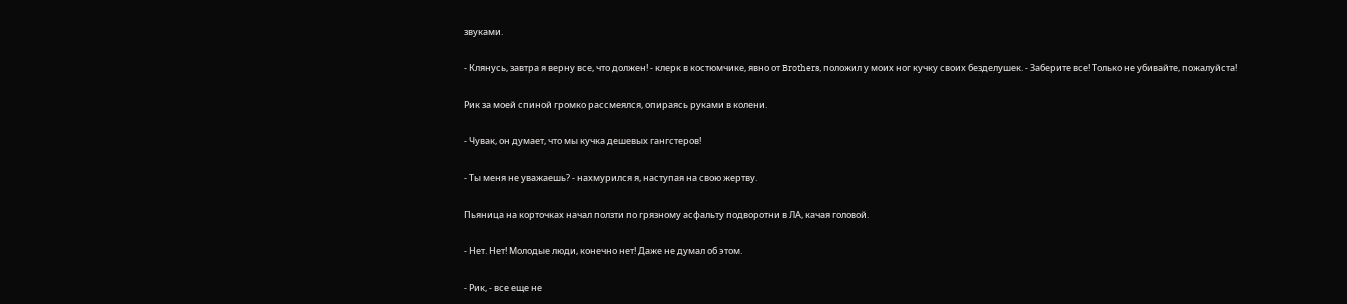звуками.

- Клянусь, завтра я верну все, что должен! - клерк в костюмчике, явно от Brothers, положил у моих ног кучку своих безделушек. - Заберите все! Только не убивайте, пожалуйста!

Рик за моей спиной громко рассмеялся, опираясь руками в колени.

- Чувак, он думает, что мы кучка дешевых гангстеров!

- Ты меня не уважаешь? - нахмурился я, наступая на свою жертву.

Пьяница на корточках начал ползти по грязному асфальту подворотни в ЛА, качая головой.

- Нет. Нет! Молодые люди, конечно нет! Даже не думал об этом.

- Рик, - все еще не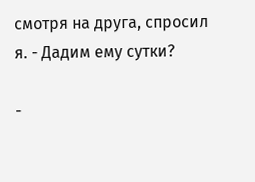смотря на друга, спросил я. - Дадим ему сутки?

-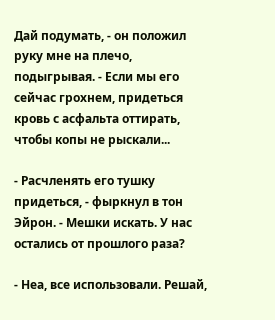Дай подумать, - он положил руку мне на плечо, подыгрывая. - Если мы его сейчас грохнем, придеться кровь с асфальта оттирать, чтобы копы не рыскали...

- Расчленять его тушку придеться, - фыркнул в тон Эйрон. - Мешки искать. У нас остались от прошлого раза?

- Неа, все использовали. Решай,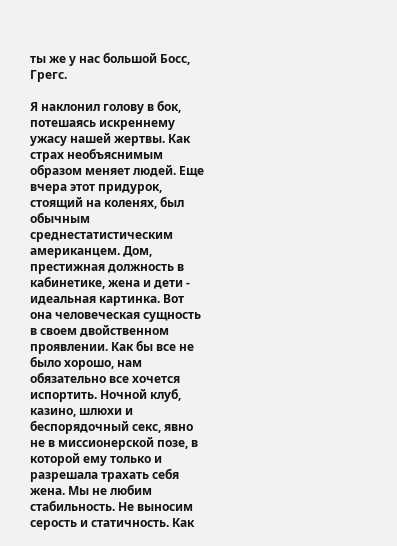ты же у нас большой Босс, Грегс.

Я наклонил голову в бок, потешаясь искреннему ужасу нашей жертвы. Как страх необъяснимым образом меняет людей. Еще вчера этот придурок, стоящий на коленях, был обычным среднестатистическим американцем. Дом, престижная должность в кабинетике, жена и дети - идеальная картинка. Вот она человеческая сущность в своем двойственном проявлении. Как бы все не было хорошо, нам обязательно все хочется испортить. Ночной клуб, казино, шлюхи и беспорядочный секс, явно не в миссионерской позе, в которой ему только и разрешала трахать себя жена. Мы не любим стабильность. Не выносим серость и статичность. Как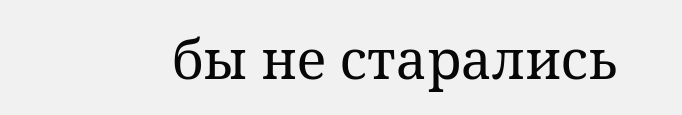бы не старались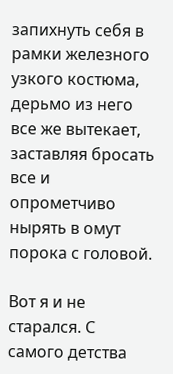запихнуть себя в рамки железного узкого костюма, дерьмо из него все же вытекает, заставляя бросать все и опрометчиво нырять в омут порока с головой.

Вот я и не старался. С самого детства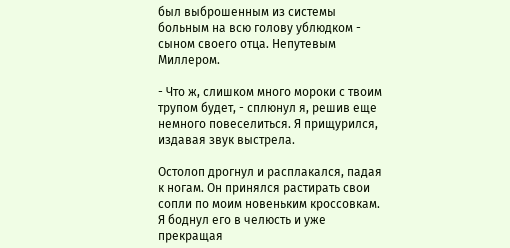был выброшенным из системы больным на всю голову ублюдком - сыном своего отца. Непутевым Миллером.

- Что ж, слишком много мороки с твоим трупом будет, - сплюнул я, решив еще немного повеселиться. Я прищурился, издавая звук выстрела.

Остолоп дрогнул и расплакался, падая к ногам. Он принялся растирать свои сопли по моим новеньким кроссовкам. Я боднул его в челюсть и уже прекращая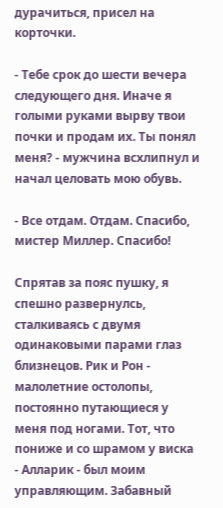дурачиться, присел на корточки.

- Тебе срок до шести вечера следующего дня. Иначе я голыми руками вырву твои почки и продам их. Ты понял меня? - мужчина всхлипнул и начал целовать мою обувь.

- Все отдам. Отдам. Спасибо, мистер Миллер. Спасибо!

Спрятав за пояс пушку, я спешно развернулсь, сталкиваясь с двумя одинаковыми парами глаз близнецов. Рик и Рон - малолетние остолопы, постоянно путающиеся у меня под ногами. Тот, что пониже и со шрамом у виска - Алларик - был моим управляющим. Забавный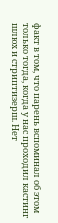факт в том, что парень вспоминал об этом только тогда, когда у нас проходил кастинг шлюх и стриптизерш. Нет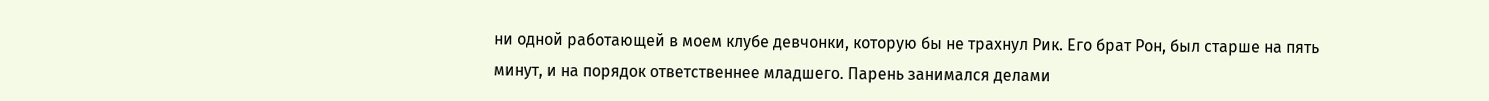ни одной работающей в моем клубе девчонки, которую бы не трахнул Рик. Его брат Рон, был старше на пять минут, и на порядок ответственнее младшего. Парень занимался делами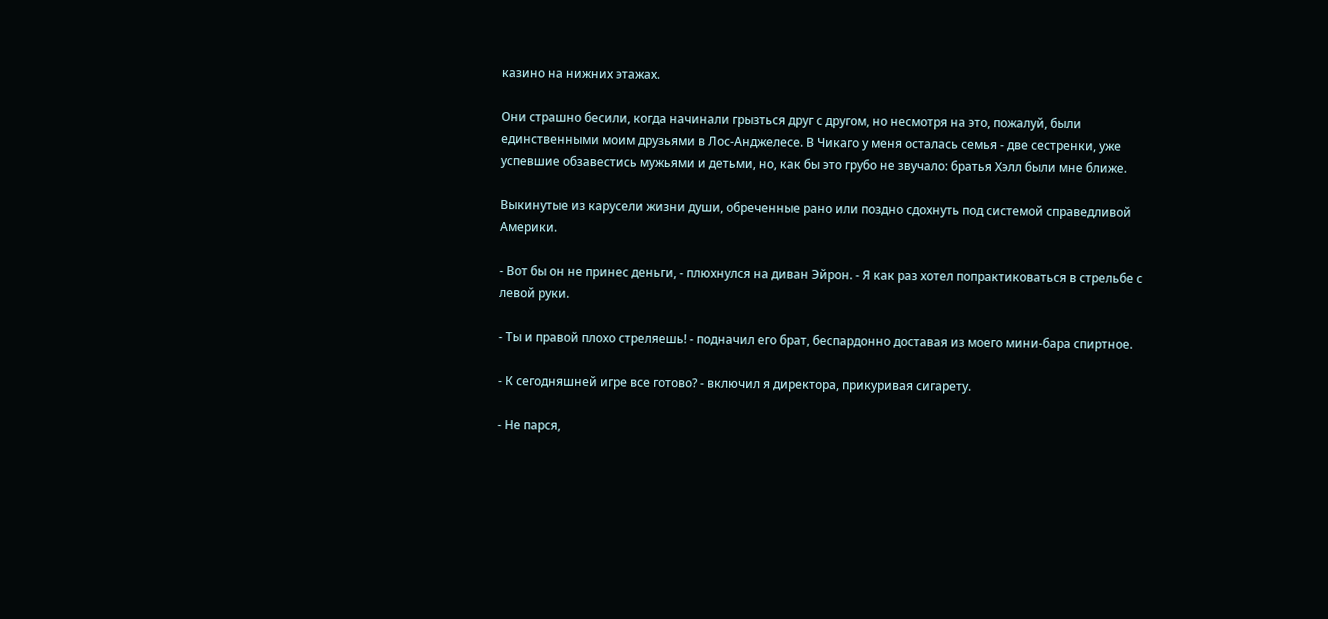казино на нижних этажах.

Они страшно бесили, когда начинали грызться друг с другом, но несмотря на это, пожалуй, были единственными моим друзьями в Лос-Анджелесе. В Чикаго у меня осталась семья - две сестренки, уже успевшие обзавестись мужьями и детьми, но, как бы это грубо не звучало: братья Хэлл были мне ближе.

Выкинутые из карусели жизни души, обреченные рано или поздно сдохнуть под системой справедливой Америки.

- Вот бы он не принес деньги, - плюхнулся на диван Эйрон. - Я как раз хотел попрактиковаться в стрельбе с левой руки.

- Ты и правой плохо стреляешь! - подначил его брат, беспардонно доставая из моего мини-бара спиртное.

- К сегодняшней игре все готово? - включил я директора, прикуривая сигарету.

- Не парся,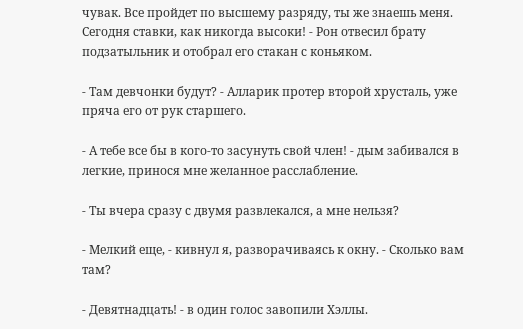чувак. Все пройдет по высшему разряду, ты же знаешь меня. Сегодня ставки, как никогда высоки! - Рон отвесил брату подзатыльник и отобрал его стакан с коньяком.

- Там девчонки будут? - Алларик протер второй хрусталь, уже пряча его от рук старшего.

- А тебе все бы в кого-то засунуть свой член! - дым забивался в легкие, принося мне желанное расслабление.

- Ты вчера сразу с двумя развлекался, а мне нельзя?

- Мелкий еще, - кивнул я, разворачиваясь к окну. - Сколько вам там?

- Девятнадцать! - в один голос завопили Хэллы.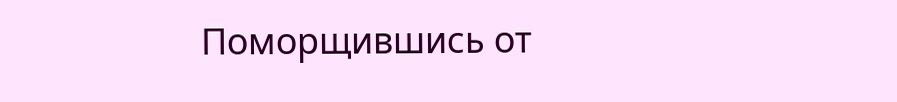Поморщившись от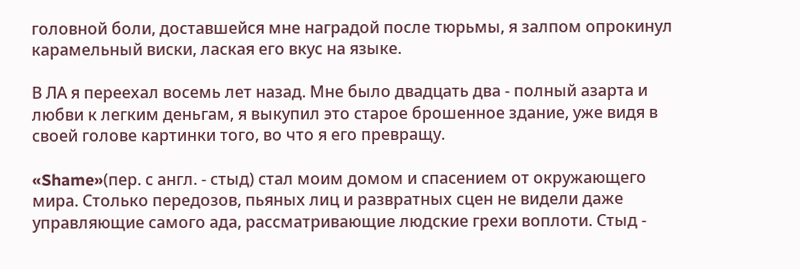головной боли, доставшейся мне наградой после тюрьмы, я залпом опрокинул карамельный виски, лаская его вкус на языке.

В ЛА я переехал восемь лет назад. Мне было двадцать два - полный азарта и любви к легким деньгам, я выкупил это старое брошенное здание, уже видя в своей голове картинки того, во что я его превращу.

«Shame»(пер. с англ. - стыд) стал моим домом и спасением от окружающего мира. Столько передозов, пьяных лиц и развратных сцен не видели даже управляющие самого ада, рассматривающие людские грехи воплоти. Стыд -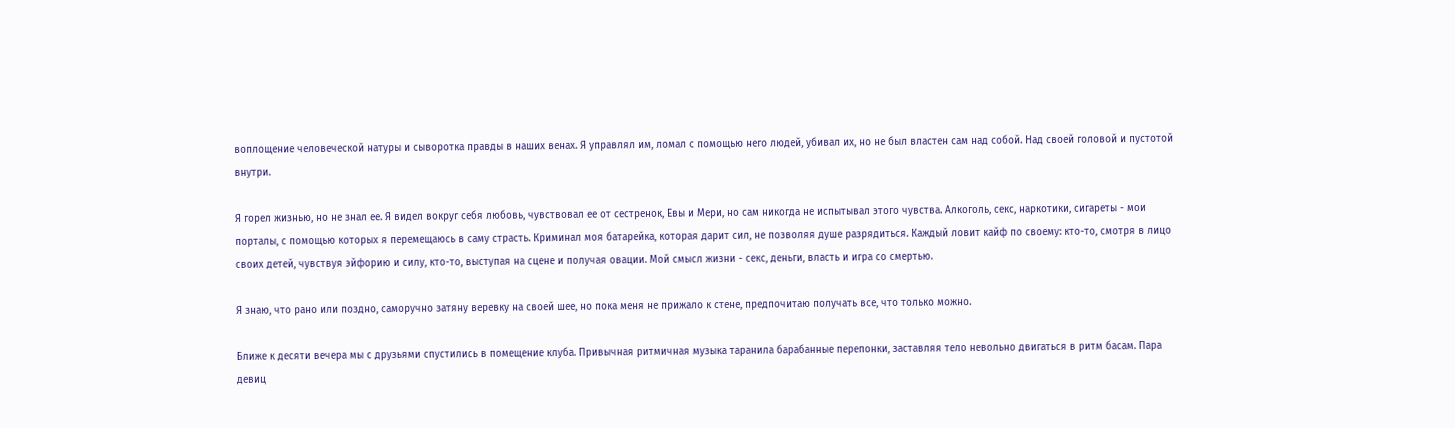воплощение человеческой натуры и сыворотка правды в наших венах. Я управлял им, ломал с помощью него людей, убивал их, но не был властен сам над собой. Над своей головой и пустотой внутри.

Я горел жизнью, но не знал ее. Я видел вокруг себя любовь, чувствовал ее от сестренок, Евы и Мери, но сам никогда не испытывал этого чувства. Алкоголь, секс, наркотики, сигареты - мои порталы, с помощью которых я перемещаюсь в саму страсть. Криминал моя батарейка, которая дарит сил, не позволяя душе разрядиться. Каждый ловит кайф по своему: кто-то, смотря в лицо своих детей, чувствуя эйфорию и силу, кто-то, выступая на сцене и получая овации. Мой смысл жизни - секс, деньги, власть и игра со смертью.

Я знаю, что рано или поздно, саморучно затяну веревку на своей шее, но пока меня не прижало к стене, предпочитаю получать все, что только можно.

Ближе к десяти вечера мы с друзьями спустились в помещение клуба. Привычная ритмичная музыка таранила барабанные перепонки, заставляя тело невольно двигаться в ритм басам. Пара девиц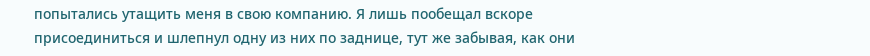попытались утащить меня в свою компанию. Я лишь пообещал вскоре присоединиться и шлепнул одну из них по заднице, тут же забывая, как они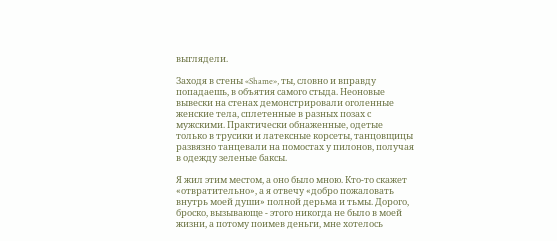выглядели.

Заходя в стены «Shame», ты, словно и вправду попадаешь, в объятия самого стыда. Неоновые вывески на стенах демонстрировали оголенные женские тела, сплетенные в разных позах с мужскими. Практически обнаженные, одетые только в трусики и латексные корсеты, танцовщицы развязно танцевали на помостах у пилонов, получая в одежду зеленые баксы.

Я жил этим местом, а оно было мною. Кто-то скажет «отвратительно», а я отвечу «добро пожаловать внутрь моей души» полной дерьма и тьмы. Дорого, броско, вызывающе - этого никогда не было в моей жизни, а потому поимев деньги, мне хотелось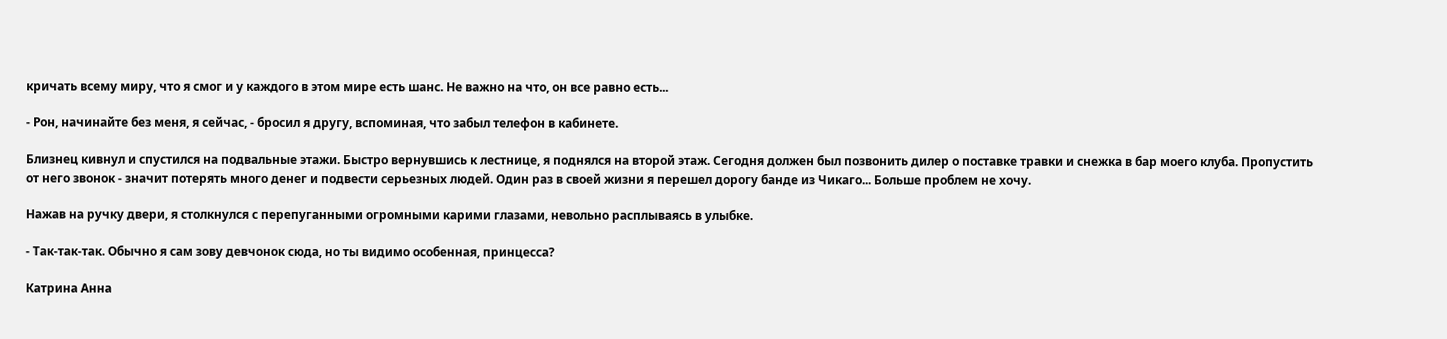кричать всему миру, что я смог и у каждого в этом мире есть шанс. Не важно на что, он все равно есть...

- Рон, начинайте без меня, я сейчас, - бросил я другу, вспоминая, что забыл телефон в кабинете.

Близнец кивнул и спустился на подвальные этажи. Быстро вернувшись к лестнице, я поднялся на второй этаж. Сегодня должен был позвонить дилер о поставке травки и снежка в бар моего клуба. Пропустить от него звонок - значит потерять много денег и подвести серьезных людей. Один раз в своей жизни я перешел дорогу банде из Чикаго... Больше проблем не хочу.

Нажав на ручку двери, я столкнулся с перепуганными огромными карими глазами, невольно расплываясь в улыбке.

- Так-так-так. Обычно я сам зову девчонок сюда, но ты видимо особенная, принцесса?

Катрина Анна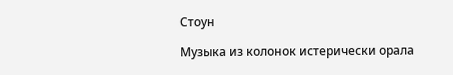Стоун

Музыка из колонок истерически орала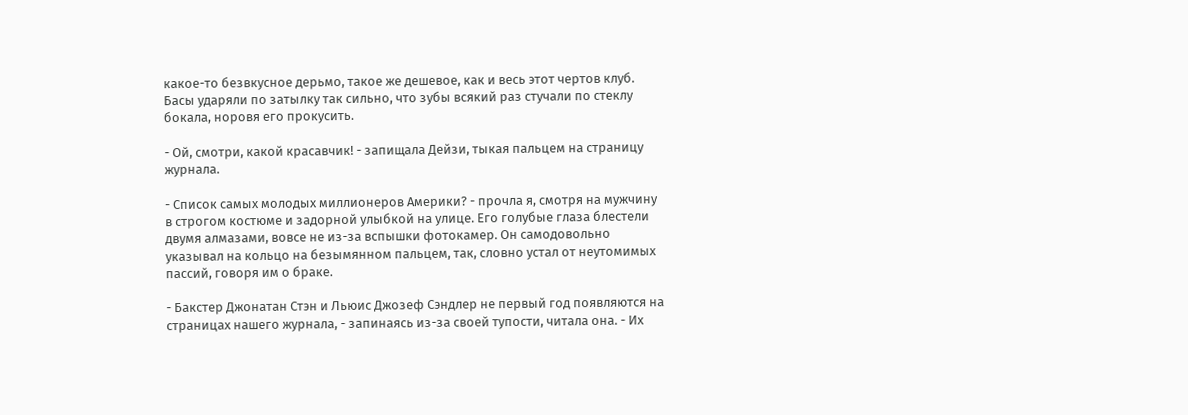какое-то безвкусное дерьмо, такое же дешевое, как и весь этот чертов клуб. Басы ударяли по затылку так сильно, что зубы всякий раз стучали по стеклу бокала, норовя его прокусить.

- Ой, смотри, какой красавчик! - запищала Дейзи, тыкая пальцем на страницу журнала.

- Список самых молодых миллионеров Америки? - прочла я, смотря на мужчину в строгом костюме и задорной улыбкой на улице. Его голубые глаза блестели двумя алмазами, вовсе не из-за вспышки фотокамер. Он самодовольно указывал на кольцо на безымянном пальцем, так, словно устал от неутомимых пассий, говоря им о браке.

- Бакстер Джонатан Стэн и Льюис Джозеф Сэндлер не первый год появляются на страницах нашего журнала, - запинаясь из-за своей тупости, читала она. - Их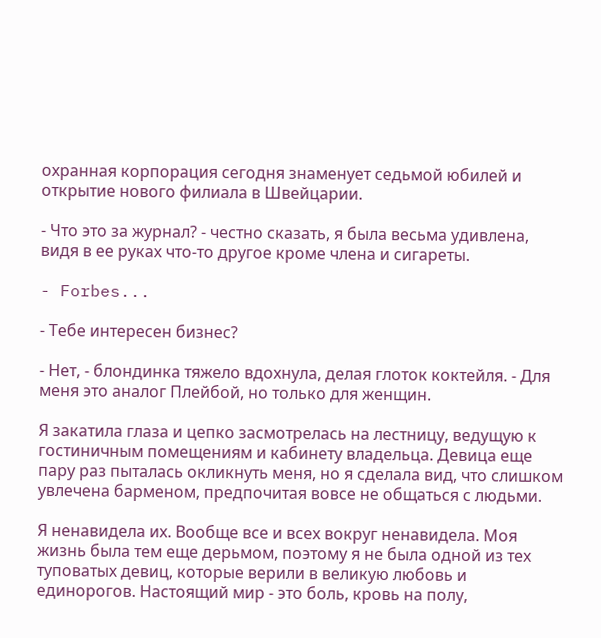охранная корпорация сегодня знаменует седьмой юбилей и открытие нового филиала в Швейцарии.

- Что это за журнал? - честно сказать, я была весьма удивлена, видя в ее руках что-то другое кроме члена и сигареты.

- Forbes...

- Тебе интересен бизнес?

- Нет, - блондинка тяжело вдохнула, делая глоток коктейля. - Для меня это аналог Плейбой, но только для женщин.

Я закатила глаза и цепко засмотрелась на лестницу, ведущую к гостиничным помещениям и кабинету владельца. Девица еще пару раз пыталась окликнуть меня, но я сделала вид, что слишком увлечена барменом, предпочитая вовсе не общаться с людьми.

Я ненавидела их. Вообще все и всех вокруг ненавидела. Моя жизнь была тем еще дерьмом, поэтому я не была одной из тех туповатых девиц, которые верили в великую любовь и единорогов. Настоящий мир - это боль, кровь на полу,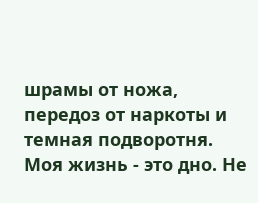шрамы от ножа, передоз от наркоты и темная подворотня. Моя жизнь - это дно. Не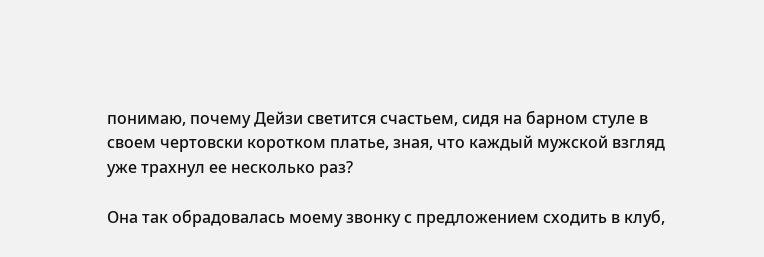понимаю, почему Дейзи светится счастьем, сидя на барном стуле в своем чертовски коротком платье, зная, что каждый мужской взгляд уже трахнул ее несколько раз?

Она так обрадовалась моему звонку с предложением сходить в клуб,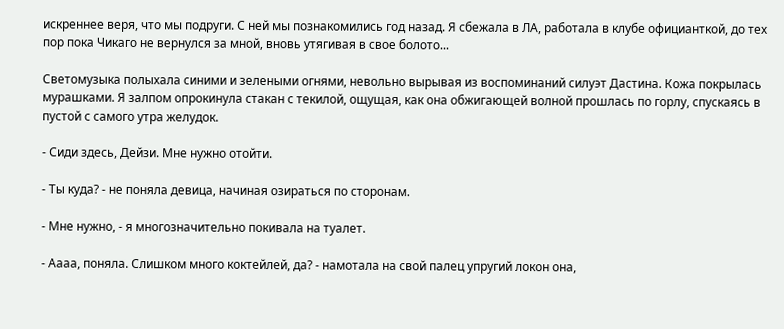искреннее веря, что мы подруги. С ней мы познакомились год назад. Я сбежала в ЛА, работала в клубе официанткой, до тех пор пока Чикаго не вернулся за мной, вновь утягивая в свое болото...

Светомузыка полыхала синими и зелеными огнями, невольно вырывая из воспоминаний силуэт Дастина. Кожа покрылась мурашками. Я залпом опрокинула стакан с текилой, ощущая, как она обжигающей волной прошлась по горлу, спускаясь в пустой с самого утра желудок.

- Сиди здесь, Дейзи. Мне нужно отойти.

- Ты куда? - не поняла девица, начиная озираться по сторонам.

- Мне нужно, - я многозначительно покивала на туалет.

- Аааа, поняла. Слишком много коктейлей, да? - намотала на свой палец упругий локон она,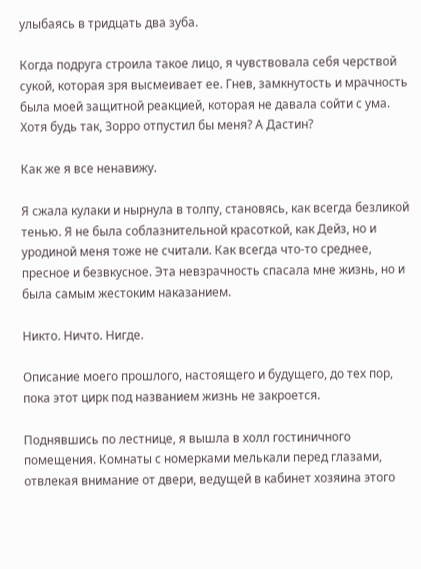улыбаясь в тридцать два зуба.

Когда подруга строила такое лицо, я чувствовала себя черствой сукой, которая зря высмеивает ее. Гнев, замкнутость и мрачность была моей защитной реакцией, которая не давала сойти с ума. Хотя будь так, Зорро отпустил бы меня? А Дастин?

Как же я все ненавижу.

Я сжала кулаки и нырнула в толпу, становясь, как всегда безликой тенью. Я не была соблазнительной красоткой, как Дейз, но и уродиной меня тоже не считали. Как всегда что-то среднее, пресное и безвкусное. Эта невзрачность спасала мне жизнь, но и была самым жестоким наказанием.

Никто. Ничто. Нигде.

Описание моего прошлого, настоящего и будущего, до тех пор, пока этот цирк под названием жизнь не закроется.

Поднявшись по лестнице, я вышла в холл гостиничного помещения. Комнаты с номерками мелькали перед глазами, отвлекая внимание от двери, ведущей в кабинет хозяина этого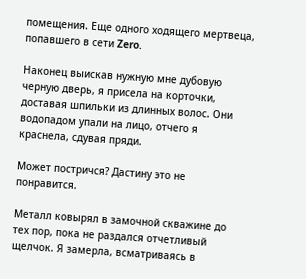помещения. Еще одного ходящего мертвеца, попавшего в сети Zero.

Наконец выискав нужную мне дубовую черную дверь, я присела на корточки, доставая шпильки из длинных волос. Они водопадом упали на лицо, отчего я краснела, сдувая пряди.

Может постричся? Дастину это не понравится.

Металл ковырял в замочной скважине до тех пор, пока не раздался отчетливый щелчок. Я замерла, всматриваясь в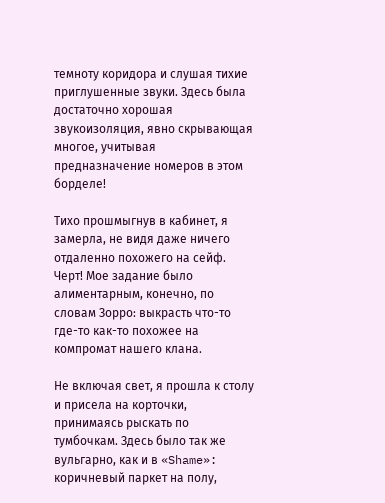темноту коридора и слушая тихие приглушенные звуки. Здесь была достаточно хорошая звукоизоляция, явно скрывающая многое, учитывая предназначение номеров в этом борделе!

Тихо прошмыгнув в кабинет, я замерла, не видя даже ничего отдаленно похожего на сейф. Черт! Мое задание было алиментарным, конечно, по словам Зорро: выкрасть что-то где-то как-то похожее на компромат нашего клана.

Не включая свет, я прошла к столу и присела на корточки, принимаясь рыскать по тумбочкам. Здесь было так же вульгарно, как и в «Shame»: коричневый паркет на полу,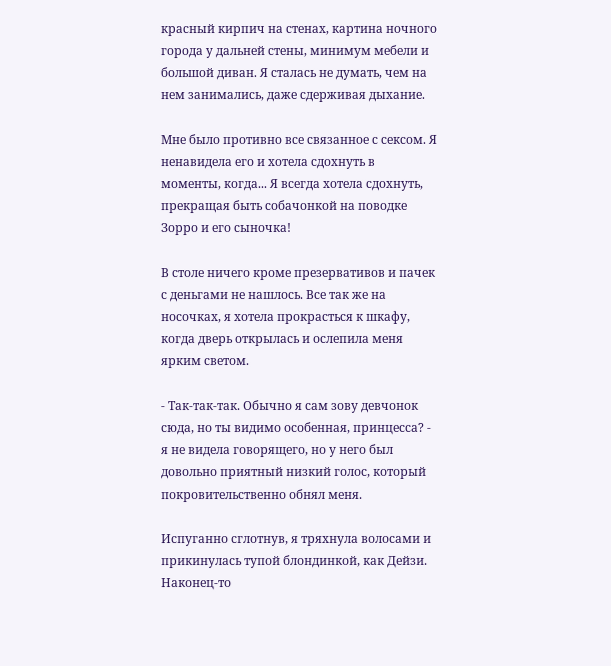красный кирпич на стенах, картина ночного города у дальней стены, минимум мебели и большой диван. Я сталась не думать, чем на нем занимались, даже сдерживая дыхание.

Мне было противно все связанное с сексом. Я ненавидела его и хотела сдохнуть в моменты, когда... Я всегда хотела сдохнуть, прекращая быть собачонкой на поводке Зорро и его сыночка!

В столе ничего кроме презервативов и пачек с деньгами не нашлось. Все так же на носочках, я хотела прокрасться к шкафу, когда дверь открылась и ослепила меня ярким светом.

- Так-так-так. Обычно я сам зову девчонок сюда, но ты видимо особенная, принцесса? - я не видела говорящего, но у него был довольно приятный низкий голос, который покровительственно обнял меня.

Испуганно сглотнув, я тряхнула волосами и прикинулась тупой блондинкой, как Дейзи. Наконец-то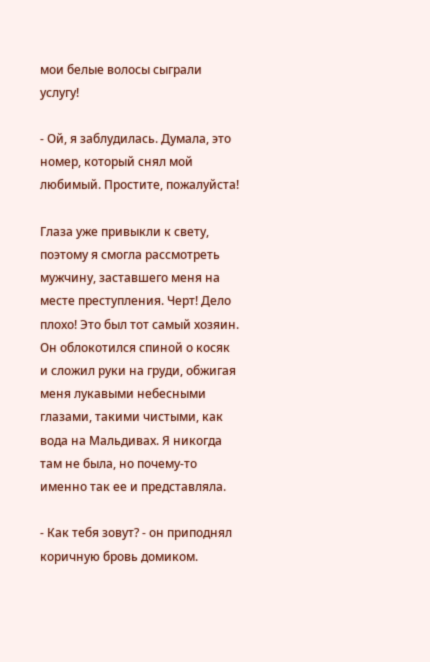мои белые волосы сыграли услугу!

- Ой, я заблудилась. Думала, это номер, который снял мой любимый. Простите, пожалуйста!

Глаза уже привыкли к свету, поэтому я смогла рассмотреть мужчину, заставшего меня на месте преступления. Черт! Дело плохо! Это был тот самый хозяин. Он облокотился спиной о косяк и сложил руки на груди, обжигая меня лукавыми небесными глазами, такими чистыми, как вода на Мальдивах. Я никогда там не была, но почему-то именно так ее и представляла.

- Как тебя зовут? - он приподнял коричную бровь домиком.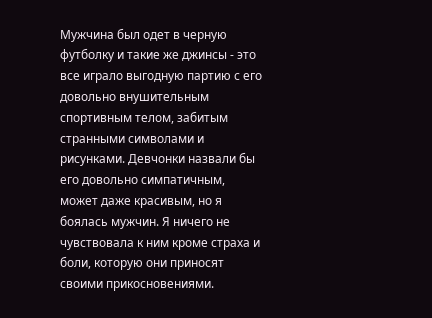Мужчина был одет в черную футболку и такие же джинсы - это все играло выгодную партию с его довольно внушительным спортивным телом, забитым странными символами и рисунками. Девчонки назвали бы его довольно симпатичным, может даже красивым, но я боялась мужчин. Я ничего не чувствовала к ним кроме страха и боли, которую они приносят своими прикосновениями.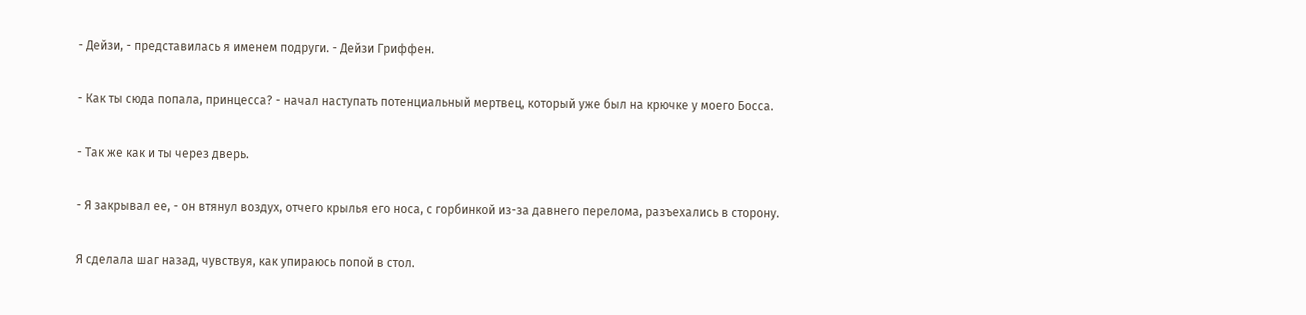- Дейзи, - представилась я именем подруги. - Дейзи Гриффен.

- Как ты сюда попала, принцесса? - начал наступать потенциальный мертвец, который уже был на крючке у моего Босса.

- Так же как и ты через дверь.

- Я закрывал ее, - он втянул воздух, отчего крылья его носа, с горбинкой из-за давнего перелома, разъехались в сторону.

Я сделала шаг назад, чувствуя, как упираюсь попой в стол.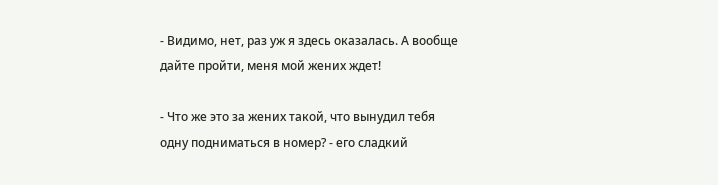- Видимо, нет, раз уж я здесь оказалась. А вообще дайте пройти, меня мой жених ждет!

- Что же это за жених такой, что вынудил тебя одну подниматься в номер? - его сладкий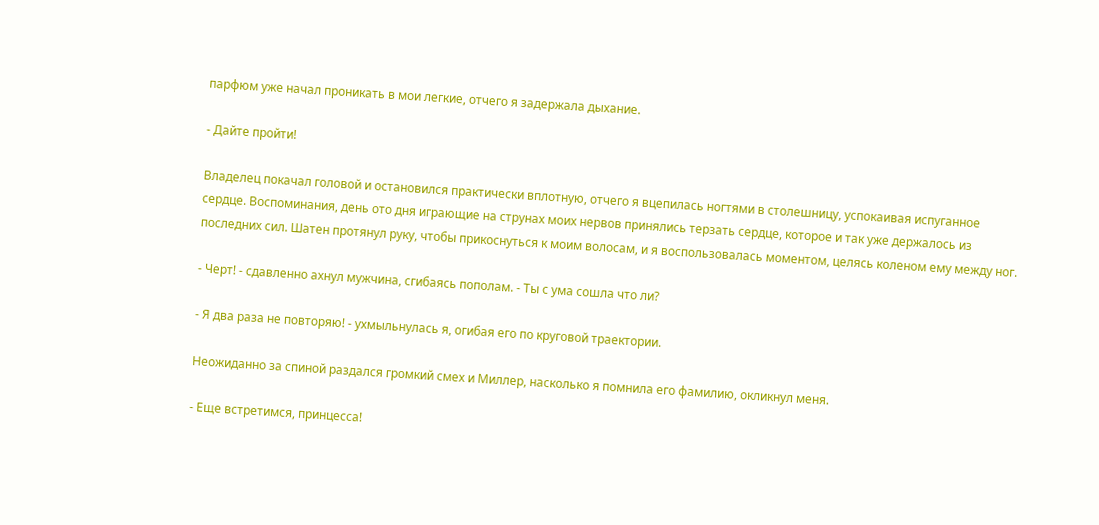парфюм уже начал проникать в мои легкие, отчего я задержала дыхание.

- Дайте пройти!

Владелец покачал головой и остановился практически вплотную, отчего я вцепилась ногтями в столешницу, успокаивая испуганное сердце. Воспоминания, день ото дня играющие на струнах моих нервов принялись терзать сердце, которое и так уже держалось из последних сил. Шатен протянул руку, чтобы прикоснуться к моим волосам, и я воспользовалась моментом, целясь коленом ему между ног.

- Черт! - сдавленно ахнул мужчина, сгибаясь пополам. - Ты с ума сошла что ли?

- Я два раза не повторяю! - ухмыльнулась я, огибая его по круговой траектории.

Неожиданно за спиной раздался громкий смех и Миллер, насколько я помнила его фамилию, окликнул меня.

- Еще встретимся, принцесса!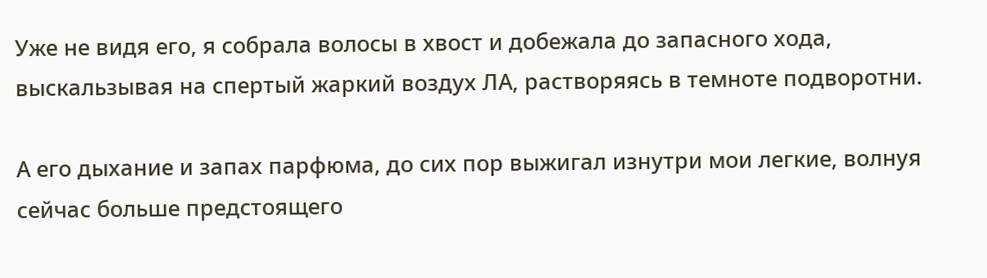Уже не видя его, я собрала волосы в хвост и добежала до запасного хода, выскальзывая на спертый жаркий воздух ЛА, растворяясь в темноте подворотни.

А его дыхание и запах парфюма, до сих пор выжигал изнутри мои легкие, волнуя сейчас больше предстоящего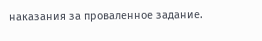наказания за проваленное задание.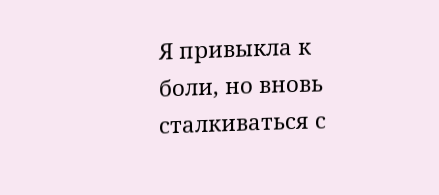Я привыкла к боли, но вновь сталкиваться с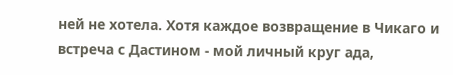ней не хотела. Хотя каждое возвращение в Чикаго и встреча с Дастином - мой личный круг ада,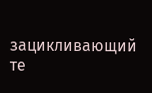зацикливающий те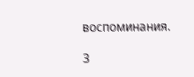воспоминания.

3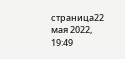страница22 мая 2022, 19:49